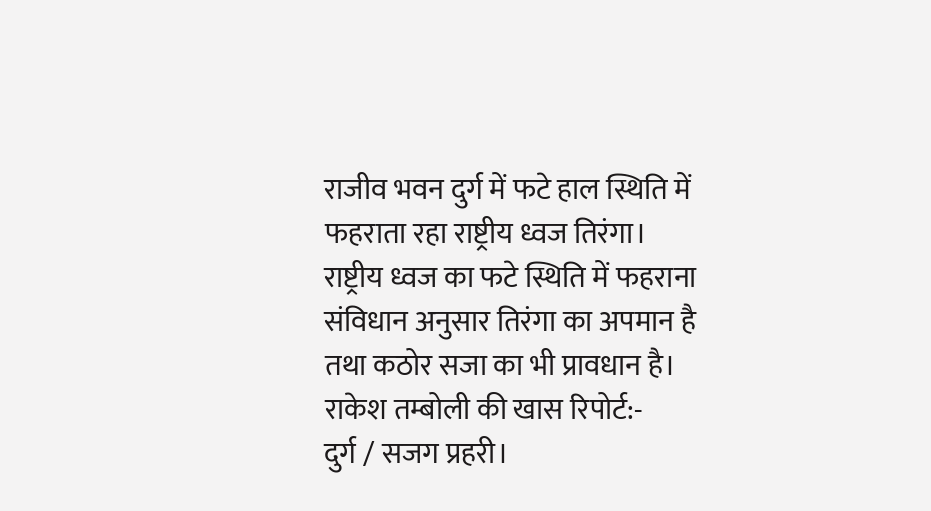राजीव भवन दुर्ग में फटे हाल स्थिति में फहराता रहा राष्ट्रीय ध्वज तिरंगा।
राष्ट्रीय ध्वज का फटे स्थिति में फहराना संविधान अनुसार तिरंगा का अपमान है तथा कठोर सजा का भी प्रावधान है।
राकेश तम्बोली की खास रिपोर्ट:-
दुर्ग / सजग प्रहरी।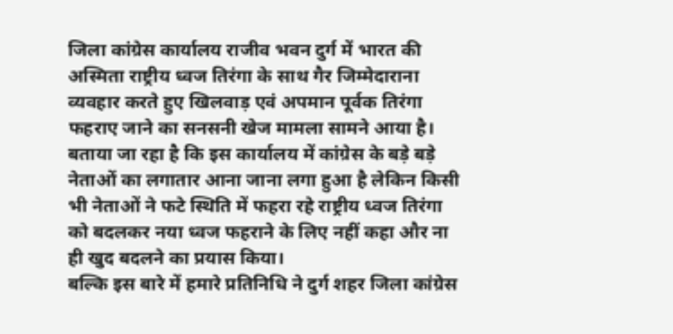जिला कांग्रेस कार्यालय राजीव भवन दुर्ग में भारत की अस्मिता राष्ट्रीय ध्वज तिरंगा के साथ गैर जिम्मेदाराना व्यवहार करते हुए खिलवाड़ एवं अपमान पूर्वक तिरंगा फहराए जाने का सनसनी खेज मामला सामने आया है। बताया जा रहा है कि इस कार्यालय में कांग्रेस के बड़े बड़े नेताओं का लगातार आना जाना लगा हुआ है लेकिन किसी भी नेताओं ने फटे स्थिति में फहरा रहे राष्ट्रीय ध्वज तिरंगा को बदलकर नया ध्वज फहराने के लिए नहीं कहा और ना ही खुद बदलने का प्रयास किया।
बल्कि इस बारे में हमारे प्रतिनिधि ने दुर्ग शहर जिला कांग्रेस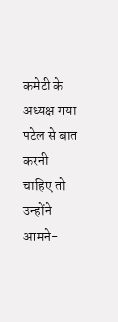कमेटी के अध्यक्ष गया पटेल से बात करनी चाहिए तो उन्होंने आमने-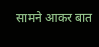सामने आकर बात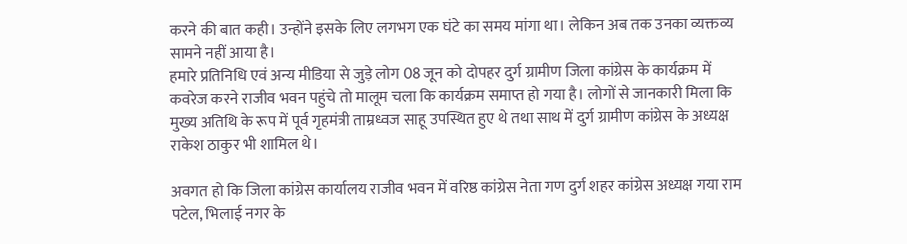करने की बात कही। उन्होंने इसके लिए लगभग एक घंटे का समय मांगा था। लेकिन अब तक उनका व्यक्तव्य सामने नहीं आया है।
हमारे प्रतिनिधि एवं अन्य मीडिया से जुड़े लोग 08 जून को दोपहर दुर्ग ग्रामीण जिला कांग्रेस के कार्यक्रम में कवरेज करने राजीव भवन पहुंचे तो मालूम चला कि कार्यक्रम समाप्त हो गया है। लोगों से जानकारी मिला कि मुख्य अतिथि के रूप में पूर्व गृहमंत्री ताम्रध्वज साहू उपस्थित हुए थे तथा साथ में दुर्ग ग्रामीण कांग्रेस के अध्यक्ष राकेश ठाकुर भी शामिल थे।

अवगत हो कि जिला कांग्रेस कार्यालय राजीव भवन में वरिष्ठ कांग्रेस नेता गण दुर्ग शहर कांग्रेस अध्यक्ष गया राम पटेल, भिलाई नगर के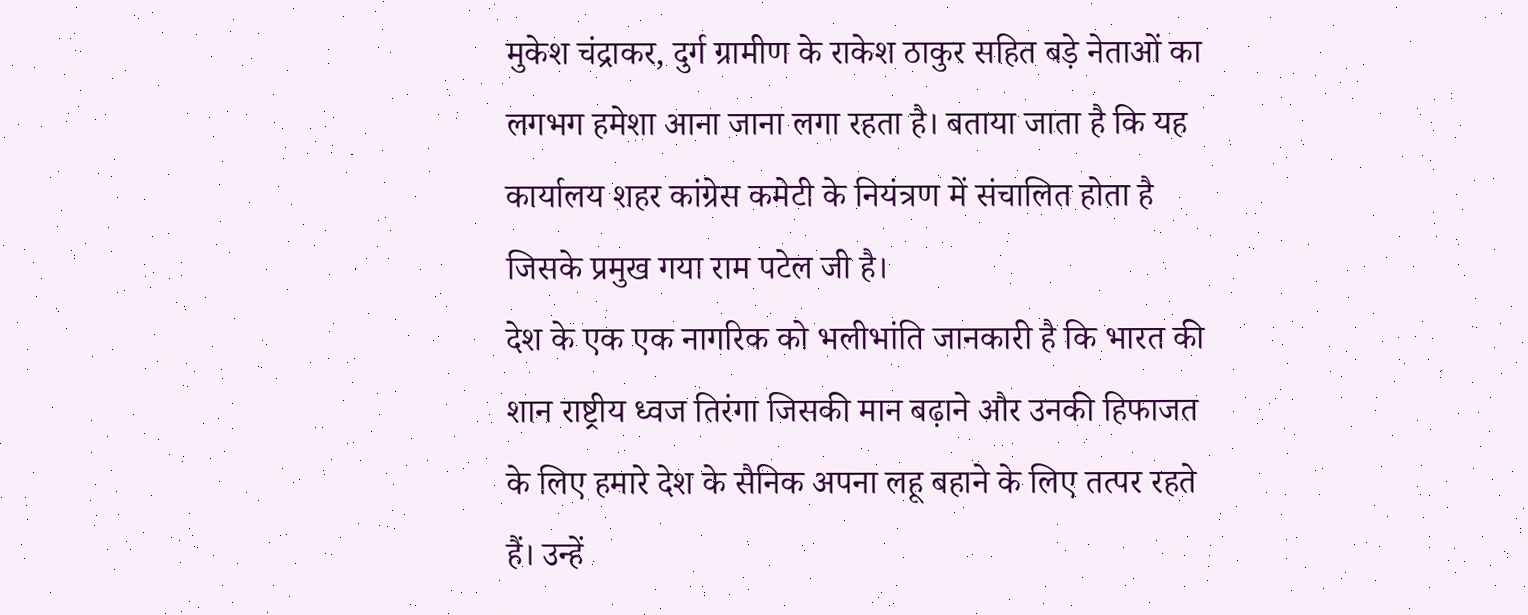मुकेश चंद्राकर, दुर्ग ग्रामीण के राकेश ठाकुर सहित बड़े नेताओं का लगभग हमेशा आना जाना लगा रहता है। बताया जाता है कि यह कार्यालय शहर कांग्रेस कमेटी के नियंत्रण में संचालित होता है जिसके प्रमुख गया राम पटेल जी है।
देश के एक एक नागरिक को भलीभांति जानकारी है कि भारत की शान राष्ट्रीय ध्वज तिरंगा जिसकी मान बढ़ाने और उनकी हिफाजत के लिए हमारे देश के सैनिक अपना लहू बहाने के लिए तत्पर रहते हैं। उन्हें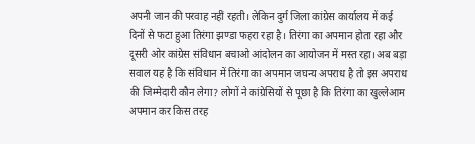अपनी जान की परवाह नहीं रहती। लेकिन दुर्ग जिला कांग्रेस कार्यालय में कई दिनों से फटा हुआ तिरंगा झण्डा फहरा रहा है। तिरंगा का अपमान होता रहा और दूसरी ओर कांग्रेस संविधान बचाओ आंदोलन का आयोजन में मस्त रहा। अब बड़ा सवाल यह है कि संविधान में तिरंगा का अपमान जघन्य अपराध है तो इस अपराध की जिम्मेदारी कौन लेगा? लोगों ने कांग्रेसियों से पूछा है कि तिरंगा का खुल्लेआम अपमान कर किस तरह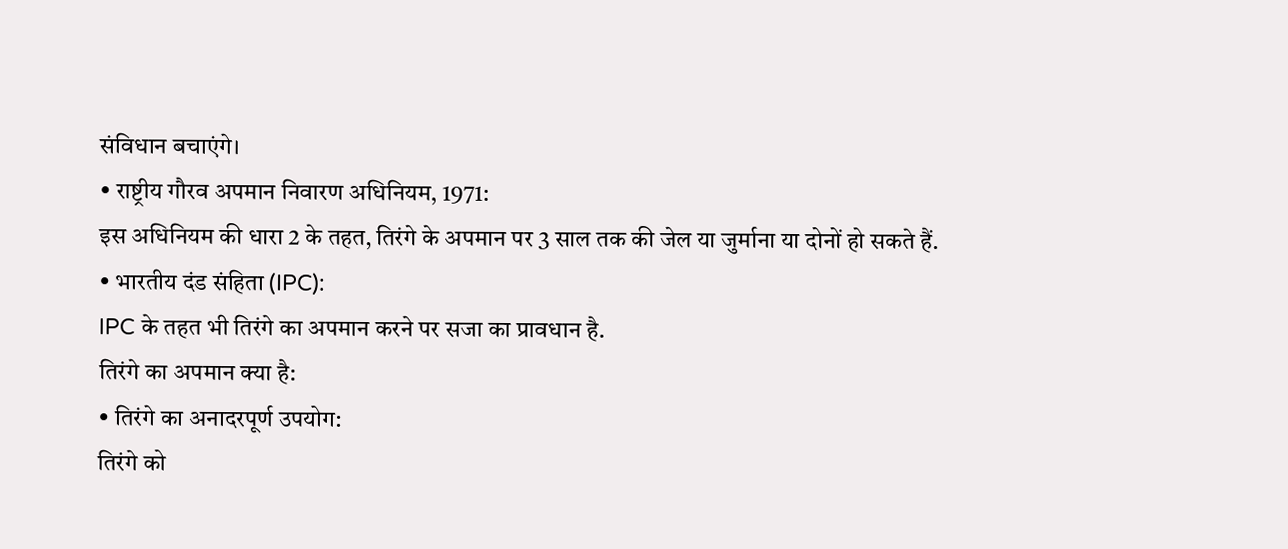संविधान बचाएंगे।
• राष्ट्रीय गौरव अपमान निवारण अधिनियम, 1971:
इस अधिनियम की धारा 2 के तहत, तिरंगे के अपमान पर 3 साल तक की जेल या जुर्माना या दोनों हो सकते हैं.
• भारतीय दंड संहिता (IPC):
IPC के तहत भी तिरंगे का अपमान करने पर सजा का प्रावधान है.
तिरंगे का अपमान क्या है:
• तिरंगे का अनादरपूर्ण उपयोग:
तिरंगे को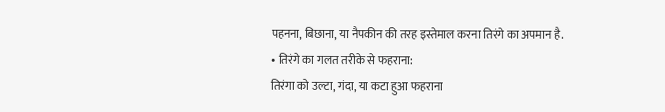पहनना, बिछाना, या नैपकीन की तरह इस्तेमाल करना तिरंगे का अपमान है.
• तिरंगे का गलत तरीके से फहराना:
तिरंगा को उल्टा, गंदा, या कटा हुआ फहराना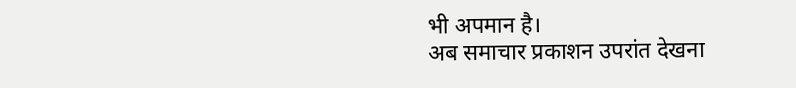भी अपमान है।
अब समाचार प्रकाशन उपरांत देखना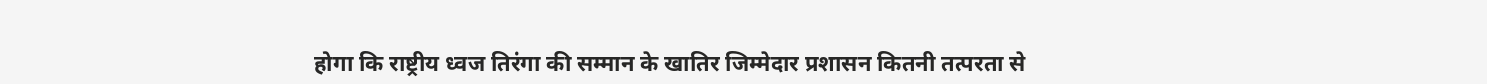होगा कि राष्ट्रीय ध्वज तिरंगा की सम्मान के खातिर जिम्मेदार प्रशासन कितनी तत्परता से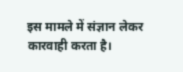इस मामले में संज्ञान लेकर कारवाही करता है।